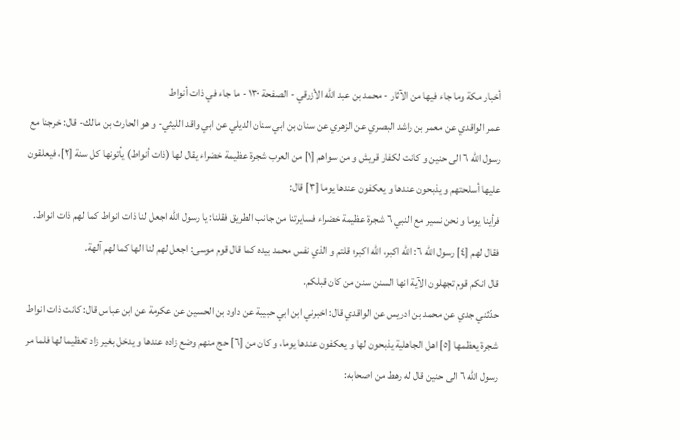أخبار مكة وما جاء فيها من الآثار - محمد بن عبد الله الأزرقي - الصفحة ١٣٠ - ما جاء في ذات أنواط
عمر الواقدي عن معمر بن راشد البصري عن الزهري عن سنان بن ابي سنان الديلي عن ابي واقد الليثي- و هو الحارث بن مالك- قال: خرجنا مع رسول اللّه ٦ الى حنين و كانت لكفار قريش و من سواهم [١] من العرب شجرة عظيمة خضراء يقال لها (ذات أنواط) يأتونها كل سنة [٢]، فيعلقون عليها أسلحتهم و يذبحون عندها و يعكفون عندها يوما [٣] قال:
فرأينا يوما و نحن نسير مع النبي ٦ شجرة عظيمة خضراء فسايرتنا من جانب الطريق فقلنا: يا رسول اللّه اجعل لنا ذات انواط كما لهم ذات انواط. فقال لهم [٤] رسول اللّه ٦: اللّه اكبر، اللّه اكبر؛ قلتم و الذي نفس محمد بيده كما قال قوم موسى: اجعل لهم لنا الها كما لهم آلهة.
قال انكم قوم تجهلون الآية انها السنن سنن من كان قبلكم.
حدّثني جدي عن محمد بن ادريس عن الواقدي قال: اخبرني ابن ابي حبيبة عن داود بن الحسين عن عكرمة عن ابن عباس قال: كانت ذات انواط شجرة يعظمها [٥] اهل الجاهلية يذبحون لها و يعكفون عندها يوما، و كان من [٦] حج منهم وضع زاده عندها و يدخل بغير زاد تعظيما لها فلما مر رسول اللّه ٦ الى حنين قال له رهط من اصحابه: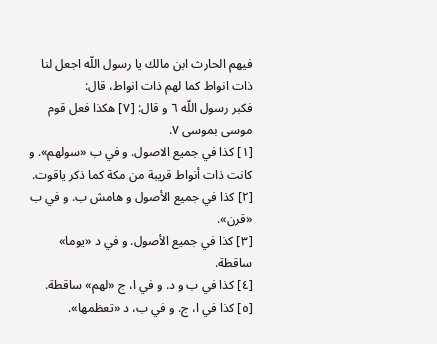فيهم الحارث ابن مالك يا رسول اللّه اجعل لنا ذات انواط كما لهم ذات انواط، قال:
فكبر رسول اللّه ٦ و قال: [٧] هكذا فعل قوم موسى بموسى ٧.
[١] كذا في جميع الاصول. و في ب «سولهم». و كانت ذات أنواط قريبة من مكة كما ذكر ياقوت.
[٢] كذا في جميع الأصول و هامش ب. و في ب «قرن».
[٣] كذا في جميع الأصول. و في د «يوما» ساقطة.
[٤] كذا في ب و د. و في ا، ج «لهم» ساقطة.
[٥] كذا في ا، ج. و في ب، د «تعظمها».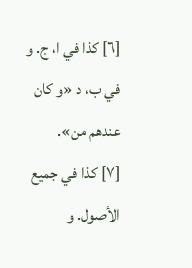[٦] كذا في ا، ج. و في ب، د «و كان عندهم من».
[٧] كذا في جميع الأصول. و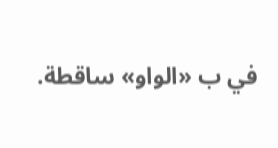في ب «الواو» ساقطة.